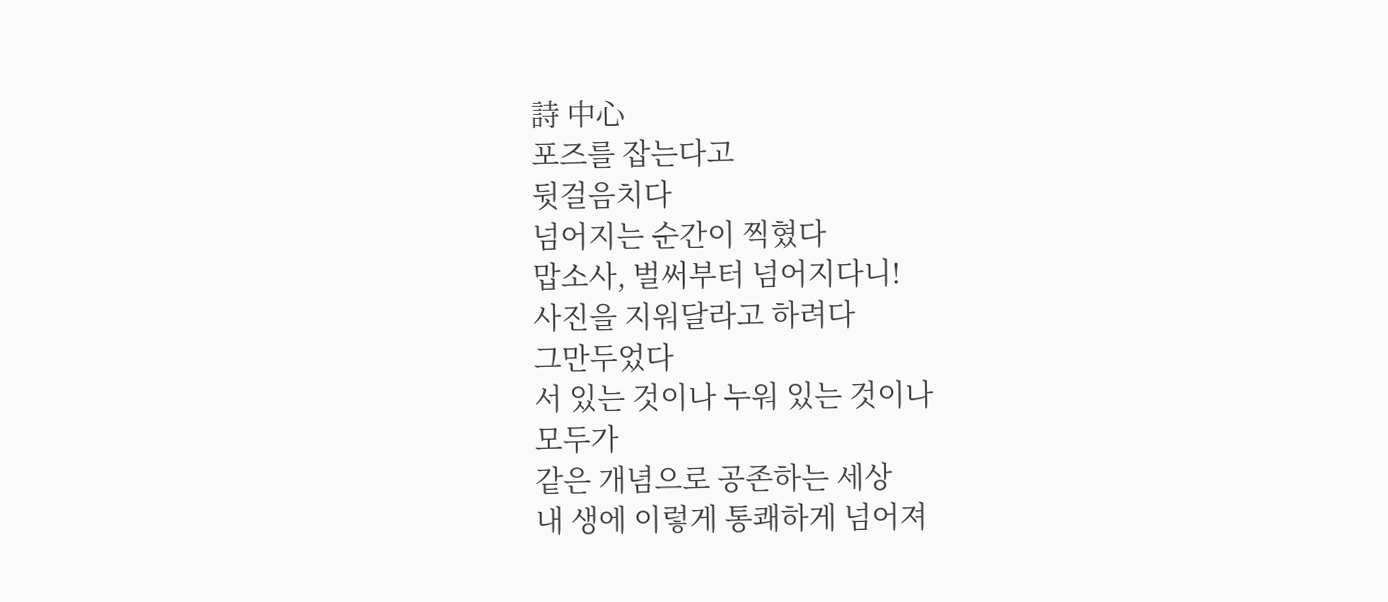詩 中心
포즈를 잡는다고
뒷걸음치다
넘어지는 순간이 찍혔다
맙소사, 벌써부터 넘어지다니!
사진을 지워달라고 하려다
그만두었다
서 있는 것이나 누워 있는 것이나
모두가
같은 개념으로 공존하는 세상
내 생에 이렇게 통쾌하게 넘어져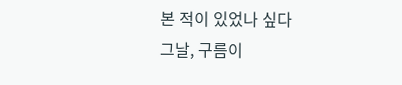본 적이 있었나 싶다
그날, 구름이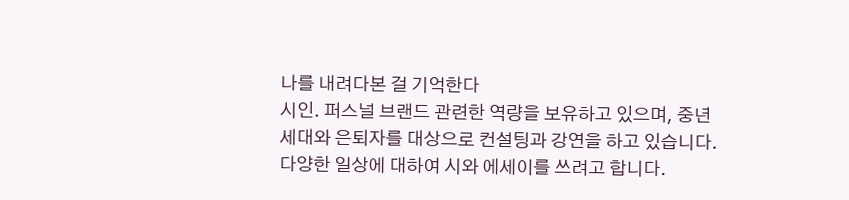나를 내려다본 걸 기억한다
시인. 퍼스널 브랜드 관련한 역량을 보유하고 있으며, 중년 세대와 은퇴자를 대상으로 컨설팅과 강연을 하고 있습니다. 다양한 일상에 대하여 시와 에세이를 쓰려고 합니다.